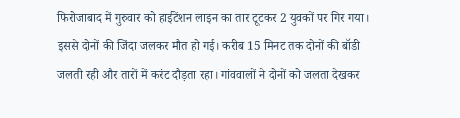फिरोजाबाद में गुरुवार को हाईटेंशन लाइन का तार टूटकर 2 युवकों पर गिर गया। इससे दोनों की जिंदा जलकर मौत हो गई। करीब 15 मिनट तक दोनों की बॉडी जलती रही और तारों में करंट दौड़ता रहा। गांववालों ने दोनों को जलता देखकर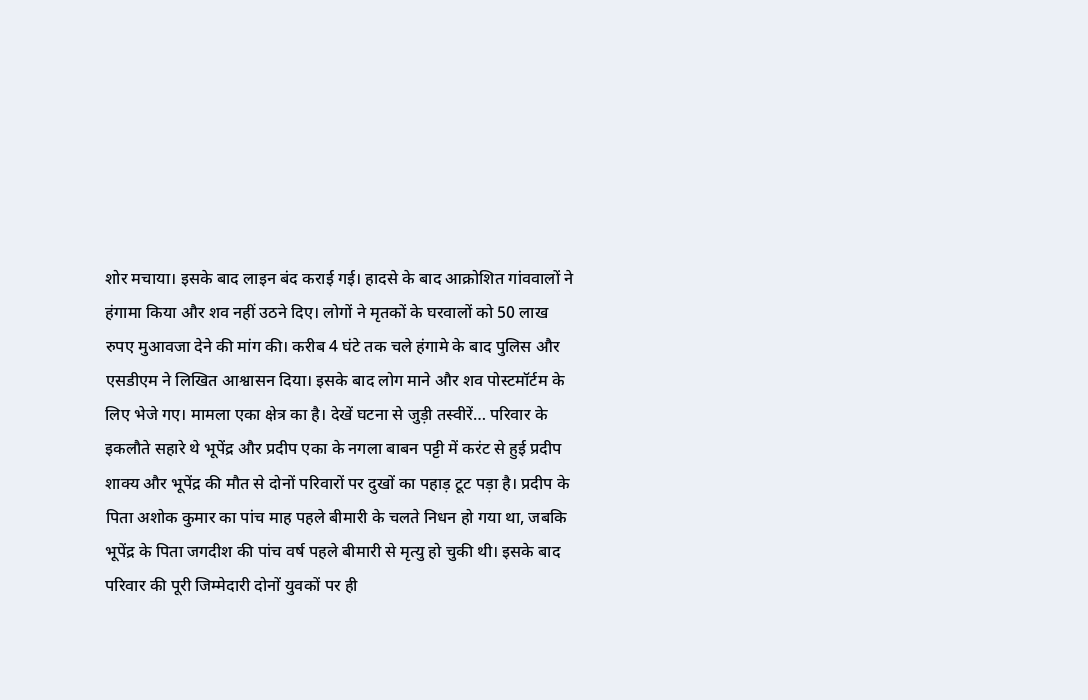शोर मचाया। इसके बाद लाइन बंद कराई गई। हादसे के बाद आक्रोशित गांववालों ने हंगामा किया और शव नहीं उठने दिए। लोगों ने मृतकों के घरवालों को 50 लाख रुपए मुआवजा देने की मांग की। करीब 4 घंटे तक चले हंगामे के बाद पुलिस और एसडीएम ने लिखित आश्वासन दिया। इसके बाद लोग माने और शव पोस्टमॉर्टम के लिए भेजे गए। मामला एका क्षेत्र का है। देखें घटना से जुड़ी तस्वीरें… परिवार के इकलौते सहारे थे भूपेंद्र और प्रदीप एका के नगला बाबन पट्टी में करंट से हुई प्रदीप शाक्य और भूपेंद्र की मौत से दोनों परिवारों पर दुखों का पहाड़ टूट पड़ा है। प्रदीप के पिता अशोक कुमार का पांच माह पहले बीमारी के चलते निधन हो गया था, जबकि भूपेंद्र के पिता जगदीश की पांच वर्ष पहले बीमारी से मृत्यु हो चुकी थी। इसके बाद परिवार की पूरी जिम्मेदारी दोनों युवकों पर ही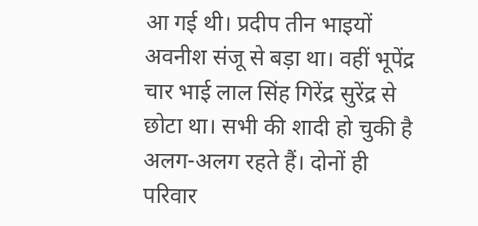आ गई थी। प्रदीप तीन भाइयों अवनीश संजू से बड़ा था। वहीं भूपेंद्र चार भाई लाल सिंह गिरेंद्र सुरेंद्र से छोटा था। सभी की शादी हो चुकी है अलग-अलग रहते हैं। दोनों ही परिवार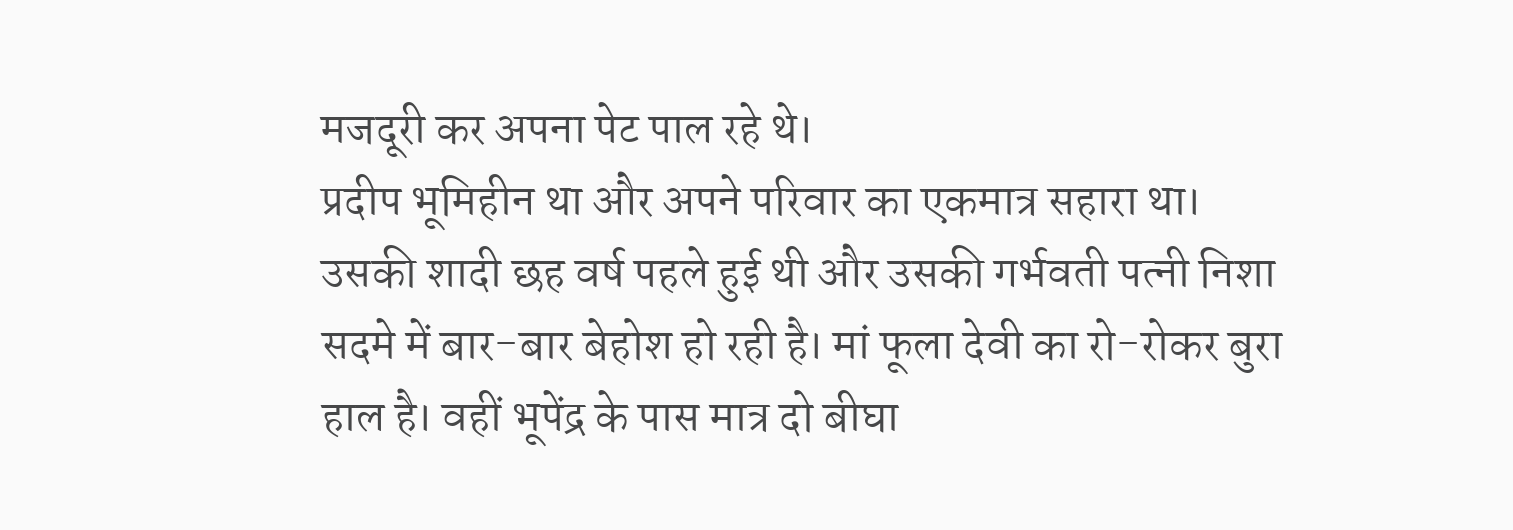मजदूरी कर अपना पेट पाल रहे थे।
प्रदीप भूमिहीन था और अपने परिवार का एकमात्र सहारा था। उसकी शादी छह वर्ष पहले हुई थी और उसकी गर्भवती पत्नी निशा सदमे में बार-बार बेहोश हो रही है। मां फूला देवी का रो-रोकर बुरा हाल है। वहीं भूपेंद्र के पास मात्र दो बीघा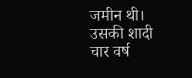जमीन थी। उसकी शादी चार वर्ष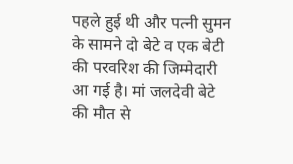पहले हुई थी और पत्नी सुमन के सामने दो बेटे व एक बेटी की परवरिश की जिम्मेदारी आ गई है। मां जलदेवी बेटे की मौत से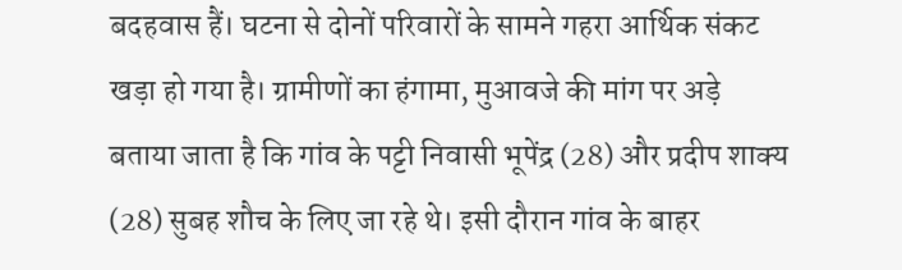बदहवास हैं। घटना से दोनों परिवारों के सामने गहरा आर्थिक संकट खड़ा हो गया है। ग्रामीणों का हंगामा, मुआवजे की मांग पर अड़े
बताया जाता है कि गांव के पट्टी निवासी भूपेंद्र (28) और प्रदीप शाक्य (28) सुबह शौच के लिए जा रहे थे। इसी दौरान गांव के बाहर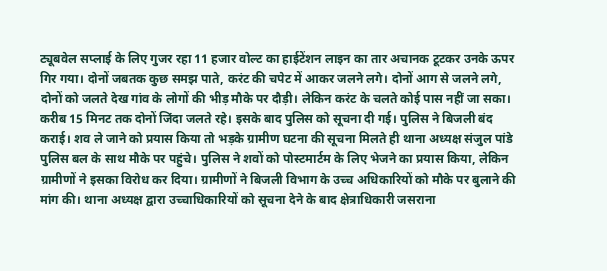ट्यूबवेल सप्लाई के लिए गुजर रहा 11 हजार वोल्ट का हाईटेंशन लाइन का तार अचानक टूटकर उनके ऊपर गिर गया। दोनों जबतक कुछ समझ पाते, करंट की चपेट में आकर जलने लगे। दोनों आग से जलने लगे, दोनों को जलते देख गांव के लोगों की भीड़ मौके पर दौड़ी। लेकिन करंट के चलते कोई पास नहीं जा सका। करीब 15 मिनट तक दोनों जिंदा जलते रहे। इसके बाद पुलिस को सूचना दी गई। पुलिस ने बिजली बंद कराई। शव ले जाने को प्रयास किया तो भड़के ग्रामीण घटना की सूचना मिलते ही थाना अध्यक्ष संजुल पांडे पुलिस बल के साथ मौके पर पहुंचे। पुलिस ने शवों को पोस्टमार्टम के लिए भेजने का प्रयास किया, लेकिन ग्रामीणों ने इसका विरोध कर दिया। ग्रामीणों ने बिजली विभाग के उच्च अधिकारियों को मौके पर बुलाने की मांग की। थाना अध्यक्ष द्वारा उच्चाधिकारियों को सूचना देने के बाद क्षेत्राधिकारी जसराना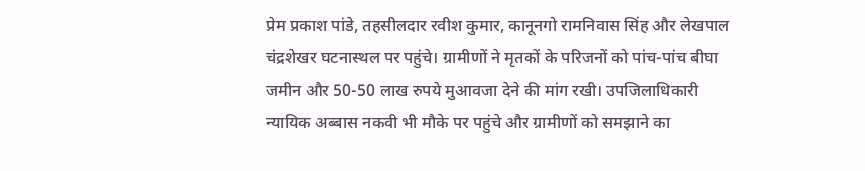प्रेम प्रकाश पांडे, तहसीलदार रवीश कुमार, कानूनगो रामनिवास सिंह और लेखपाल चंद्रशेखर घटनास्थल पर पहुंचे। ग्रामीणों ने मृतकों के परिजनों को पांच-पांच बीघा जमीन और 50-50 लाख रुपये मुआवजा देने की मांग रखी। उपजिलाधिकारी न्यायिक अब्बास नकवी भी मौके पर पहुंचे और ग्रामीणों को समझाने का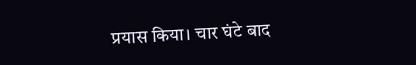प्रयास किया। चार घंटे बाद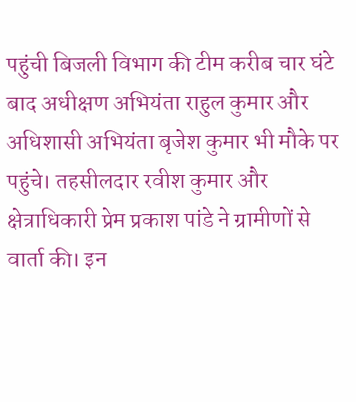पहुंची बिजली विभाग की टीम करीब चार घंटे बाद अधीक्षण अभियंता राहुल कुमार और अधिशासी अभियंता बृजेश कुमार भी मौके पर पहुंचे। तहसीलदार रवीश कुमार और क्षेत्राधिकारी प्रेम प्रकाश पांडे ने ग्रामीणों से वार्ता की। इन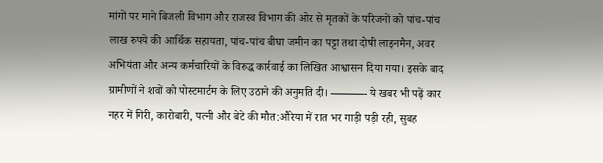मांगों पर माने बिजली विभाग और राजस्व विभाग की ओर से मृतकों के परिजनों को पांच-पांच लाख रुपये की आर्थिक सहायता, पांच-पांच बीघा जमीन का पट्टा तथा दोषी लाइनमैन, अवर अभियंता और अन्य कर्मचारियों के विरुद्ध कार्रवाई का लिखित आश्वासन दिया गया। इसके बाद ग्रामीणों ने शवों को पोस्टमार्टम के लिए उठाने की अनुमति दी। ———- ये खबर भी पढ़ें कार नहर में गिरी, कारोबारी, पत्नी और बेटे की मौत:औरेया में रात भर गाड़ी पड़ी रही, सुबह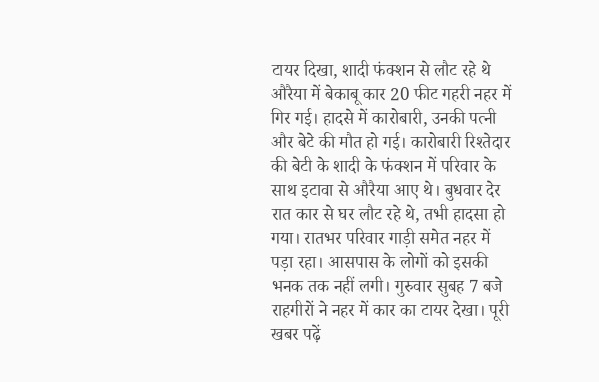टायर दिखा, शादी फंक्शन से लौट रहे थे औरैया में बेकाबू कार 20 फीट गहरी नहर में गिर गई। हादसे में कारोबारी, उनकी पत्नी और बेटे की मौत हो गई। कारोबारी रिश्तेदार की बेटी के शादी के फंक्शन में परिवार के साथ इटावा से औरैया आए थे। बुधवार देर रात कार से घर लौट रहे थे, तभी हादसा हो गया। रातभर परिवार गाड़ी समेत नहर में पड़ा रहा। आसपास के लोगों को इसकी भनक तक नहीं लगी। गुरुवार सुबह 7 बजे राहगीरों ने नहर में कार का टायर देखा। पूरी खबर पढ़ें